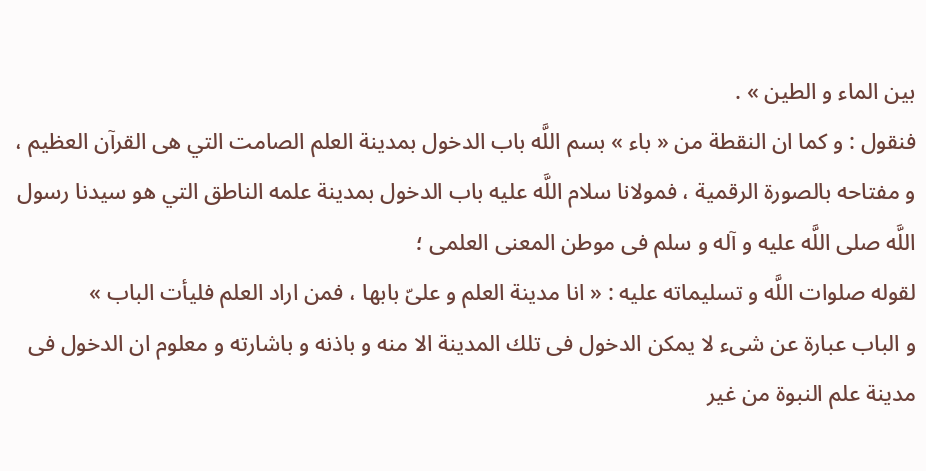بين الماء و الطين » .
فنقول : و كما ان النقطة من « باء » بسم اللَّه باب الدخول بمدينة العلم الصامت التي هى القرآن العظيم ، و مفتاحه بالصورة الرقمية ، فمولانا سلام اللَّه عليه باب الدخول بمدينة علمه الناطق التي هو سيدنا رسول اللَّه صلى اللَّه عليه و آله و سلم فى موطن المعنى العلمى ؛
لقوله صلوات اللَّه و تسليماته عليه : « انا مدينة العلم و علىّ بابها ، فمن اراد العلم فليأت الباب »
و الباب عبارة عن شىء لا يمكن الدخول فى تلك المدينة الا منه و باذنه و باشارته و معلوم ان الدخول فى مدينة علم النبوة من غير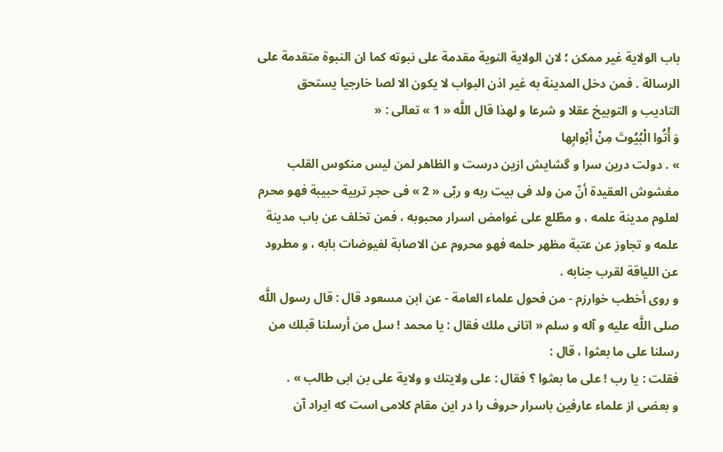باب الولاية غير ممكن ؛ لان الولاية النوية مقدمة على نبوته كما ان النبوة متقدمة على الرسالة . فمن دخل المدينة به غير اذن البواب لا يكون الا لصا خارجيا يستحق التاديب و التوبيخ عقلا و شرعا و لهذا قال اللَّه « 1 » تعالى : «
وَ أْتُوا الْبُيُوتَ مِنْ أَبْوابِها
» . دولت درين سرا و گشايش ازين درست و الظاهر لمن ليس منكوس القلب مغشوش العقيدة أنّ من ولد فى بيت ربه و ربّى « 2 » فى حجر تربية حبيبة فهو محرم لعلوم مدينة علمه ، و مطّلع على غوامض اسرار محبوبه ، فمن تخلف عن باب مدينة علمه و تجاوز عن عتبة مظهر حلمه فهو محروم عن الاصابة لفيوضات بابه ، و مطرود عن اللياقة لقرب جنابه .
و روى أخطب خوارزم - من فحول علماء العامة - عن ابن مسعود قال : قال رسول اللَّه صلى اللَّه عليه و آله و سلم « اتانى ملك فقال : يا محمد ! سل من أرسلنا قبلك من رسلنا على ما بعثوا ، قال :
فقلت : يا رب ! على ما بعثوا ؟ فقال : على ولايتك و ولاية على بن ابى طالب » .
و بعضى از علماء عارفين باسرار حروف را در اين مقام كلامى است كه ايراد آن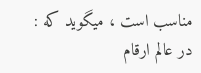مناسب است ، ميگويد كه : در عالم ارقام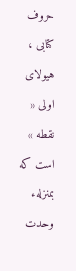حروف كتابى ، هيولاى اولى « نقطه » است كه بمنزلهء وحدت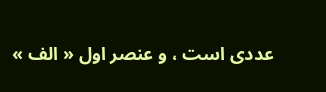عددى است ، و عنصر اول « الف »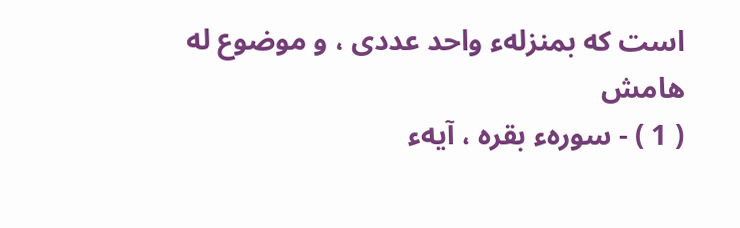است كه بمنزلهء واحد عددى ، و موضوع له
هامش
( 1 ) - سورهء بقره ، آيهء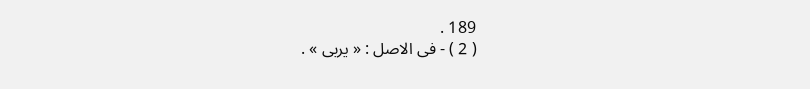189 .
( 2 ) - فى الاصل : « يربى » .